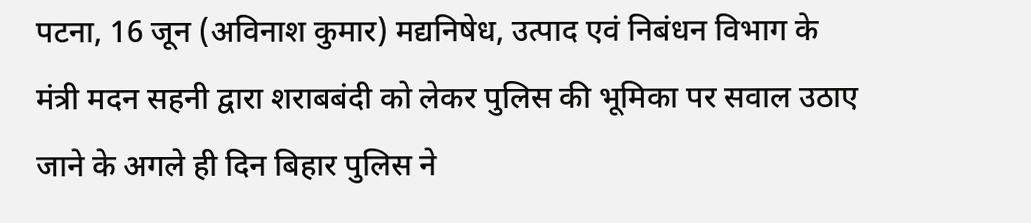पटना, 16 जून (अविनाश कुमार) मद्यनिषेध, उत्पाद एवं निबंधन विभाग के मंत्री मदन सहनी द्वारा शराबबंदी को लेकर पुलिस की भूमिका पर सवाल उठाए जाने के अगले ही दिन बिहार पुलिस ने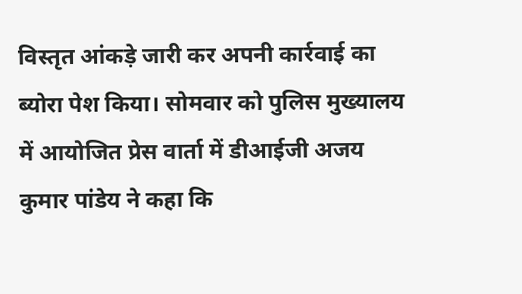विस्तृत आंकड़े जारी कर अपनी कार्रवाई का ब्योरा पेश किया। सोमवार को पुलिस मुख्यालय में आयोजित प्रेस वार्ता में डीआईजी अजय कुमार पांडेय ने कहा कि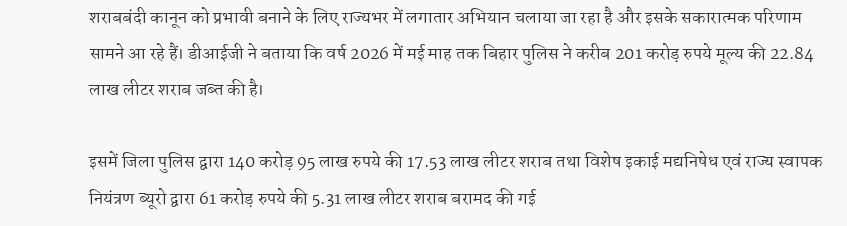शराबबंदी कानून को प्रभावी बनाने के लिए राज्यभर में लगातार अभियान चलाया जा रहा है और इसके सकारात्मक परिणाम सामने आ रहे हैं। डीआईजी ने बताया कि वर्ष 2026 में मई माह तक बिहार पुलिस ने करीब 201 करोड़ रुपये मूल्य की 22.84 लाख लीटर शराब जब्त की है।

इसमें जिला पुलिस द्वारा 140 करोड़ 95 लाख रुपये की 17.53 लाख लीटर शराब तथा विशेष इकाई मद्यनिषेध एवं राज्य स्वापक नियंत्रण ब्यूरो द्वारा 61 करोड़ रुपये की 5.31 लाख लीटर शराब बरामद की गई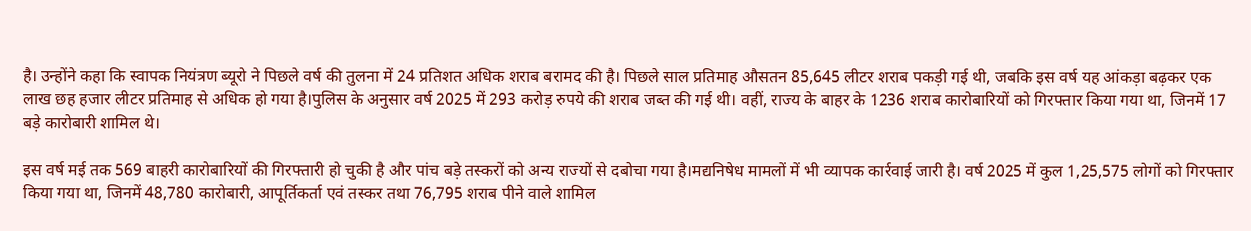है। उन्होंने कहा कि स्वापक नियंत्रण ब्यूरो ने पिछले वर्ष की तुलना में 24 प्रतिशत अधिक शराब बरामद की है। पिछले साल प्रतिमाह औसतन 85,645 लीटर शराब पकड़ी गई थी, जबकि इस वर्ष यह आंकड़ा बढ़कर एक लाख छह हजार लीटर प्रतिमाह से अधिक हो गया है।पुलिस के अनुसार वर्ष 2025 में 293 करोड़ रुपये की शराब जब्त की गई थी। वहीं, राज्य के बाहर के 1236 शराब कारोबारियों को गिरफ्तार किया गया था, जिनमें 17 बड़े कारोबारी शामिल थे।

इस वर्ष मई तक 569 बाहरी कारोबारियों की गिरफ्तारी हो चुकी है और पांच बड़े तस्करों को अन्य राज्यों से दबोचा गया है।मद्यनिषेध मामलों में भी व्यापक कार्रवाई जारी है। वर्ष 2025 में कुल 1,25,575 लोगों को गिरफ्तार किया गया था, जिनमें 48,780 कारोबारी, आपूर्तिकर्ता एवं तस्कर तथा 76,795 शराब पीने वाले शामिल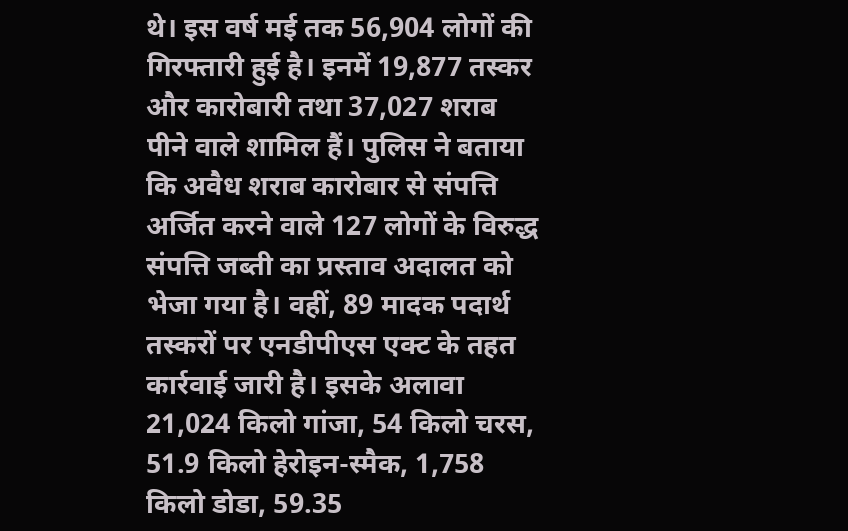थे। इस वर्ष मई तक 56,904 लोगों की गिरफ्तारी हुई है। इनमें 19,877 तस्कर और कारोबारी तथा 37,027 शराब पीने वाले शामिल हैं। पुलिस ने बताया कि अवैध शराब कारोबार से संपत्ति अर्जित करने वाले 127 लोगों के विरुद्ध संपत्ति जब्ती का प्रस्ताव अदालत को भेजा गया है। वहीं, 89 मादक पदार्थ तस्करों पर एनडीपीएस एक्ट के तहत कार्रवाई जारी है। इसके अलावा 21,024 किलो गांजा, 54 किलो चरस, 51.9 किलो हेरोइन-स्मैक, 1,758 किलो डोडा, 59.35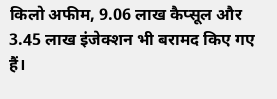किलो अफीम, 9.06 लाख कैप्सूल और 3.45 लाख इंजेक्शन भी बरामद किए गए हैं।